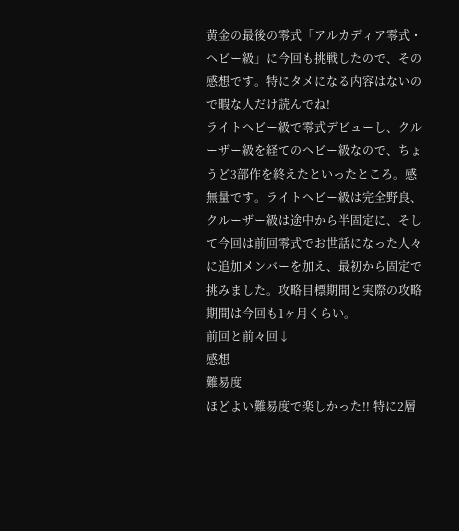黄金の最後の零式「アルカディア零式・ヘビー級」に今回も挑戦したので、その感想です。特にタメになる内容はないので暇な人だけ読んでね!
ライトヘビー級で零式デビューし、クルーザー級を経てのヘビー級なので、ちょうど3部作を終えたといったところ。感無量です。ライトヘビー級は完全野良、クルーザー級は途中から半固定に、そして今回は前回零式でお世話になった人々に追加メンバーを加え、最初から固定で挑みました。攻略目標期間と実際の攻略期間は今回も1ヶ月くらい。
前回と前々回↓
感想
難易度
ほどよい難易度で楽しかった!! 特に2層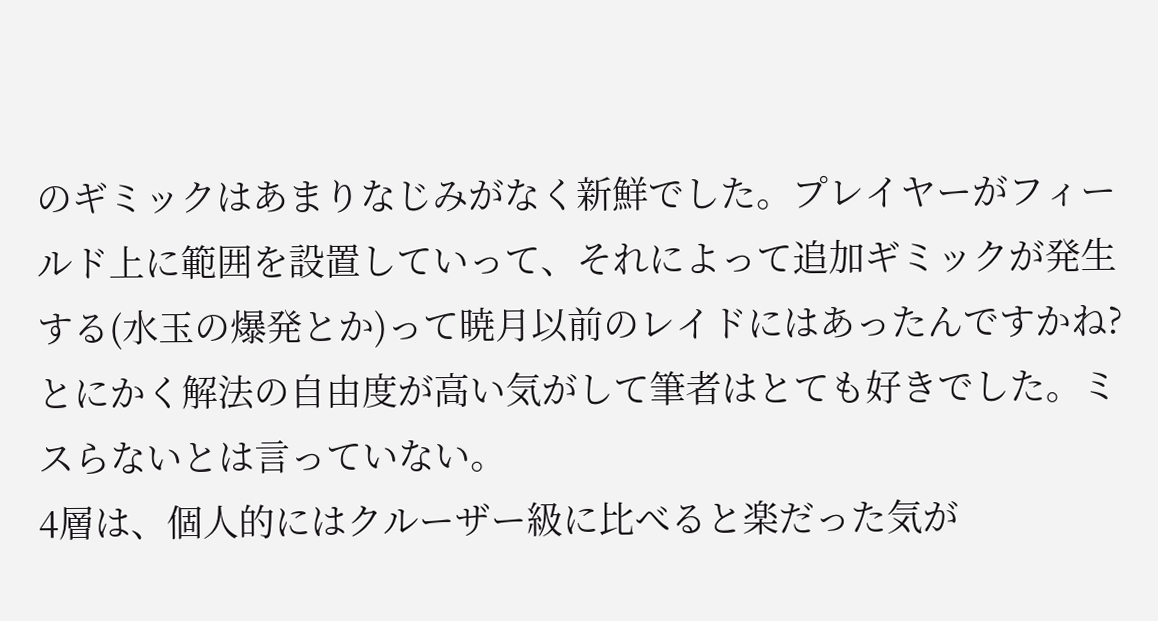のギミックはあまりなじみがなく新鮮でした。プレイヤーがフィールド上に範囲を設置していって、それによって追加ギミックが発生する(水玉の爆発とか)って暁月以前のレイドにはあったんですかね? とにかく解法の自由度が高い気がして筆者はとても好きでした。ミスらないとは言っていない。
4層は、個人的にはクルーザー級に比べると楽だった気が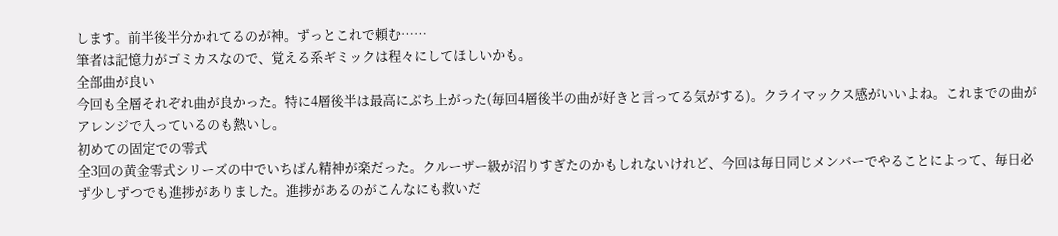します。前半後半分かれてるのが神。ずっとこれで頼む……
筆者は記憶力がゴミカスなので、覚える系ギミックは程々にしてほしいかも。
全部曲が良い
今回も全層それぞれ曲が良かった。特に4層後半は最高にぶち上がった(毎回4層後半の曲が好きと言ってる気がする)。クライマックス感がいいよね。これまでの曲がアレンジで入っているのも熱いし。
初めての固定での零式
全3回の黄金零式シリーズの中でいちばん精神が楽だった。クルーザー級が沼りすぎたのかもしれないけれど、今回は毎日同じメンバーでやることによって、毎日必ず少しずつでも進捗がありました。進捗があるのがこんなにも救いだ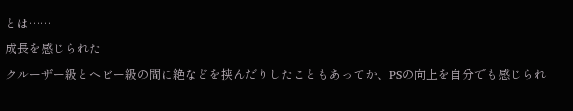とは……
成長を感じられた
クルーザー級とヘビー級の間に絶などを挟んだりしたこともあってか、PSの向上を自分でも感じられ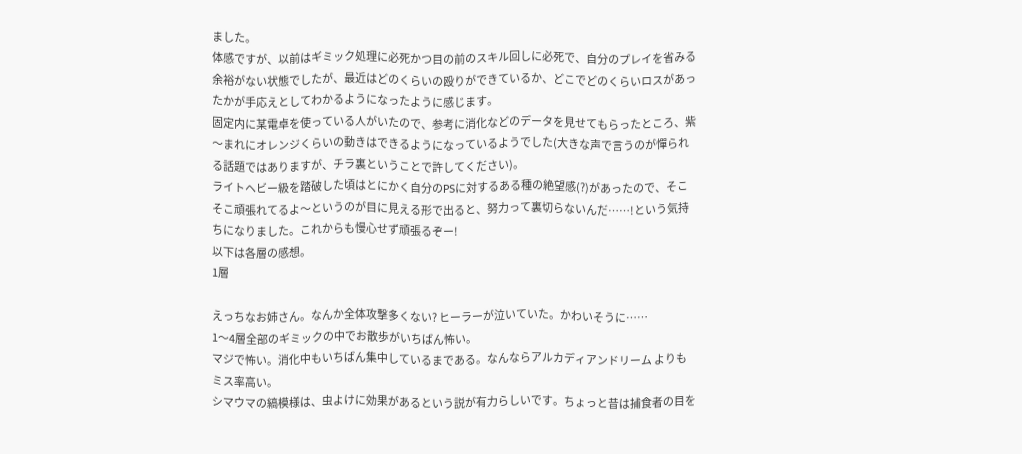ました。
体感ですが、以前はギミック処理に必死かつ目の前のスキル回しに必死で、自分のプレイを省みる余裕がない状態でしたが、最近はどのくらいの殴りができているか、どこでどのくらいロスがあったかが手応えとしてわかるようになったように感じます。
固定内に某電卓を使っている人がいたので、参考に消化などのデータを見せてもらったところ、紫〜まれにオレンジくらいの動きはできるようになっているようでした(大きな声で言うのが憚られる話題ではありますが、チラ裏ということで許してください)。
ライトヘビー級を踏破した頃はとにかく自分のPSに対するある種の絶望感(?)があったので、そこそこ頑張れてるよ〜というのが目に見える形で出ると、努力って裏切らないんだ……!という気持ちになりました。これからも慢心せず頑張るぞー!
以下は各層の感想。
1層

えっちなお姉さん。なんか全体攻撃多くない? ヒーラーが泣いていた。かわいそうに……
1〜4層全部のギミックの中でお散歩がいちばん怖い。
マジで怖い。消化中もいちばん集中しているまである。なんならアルカディアンドリーム よりもミス率高い。
シマウマの縞模様は、虫よけに効果があるという説が有力らしいです。ちょっと昔は捕食者の目を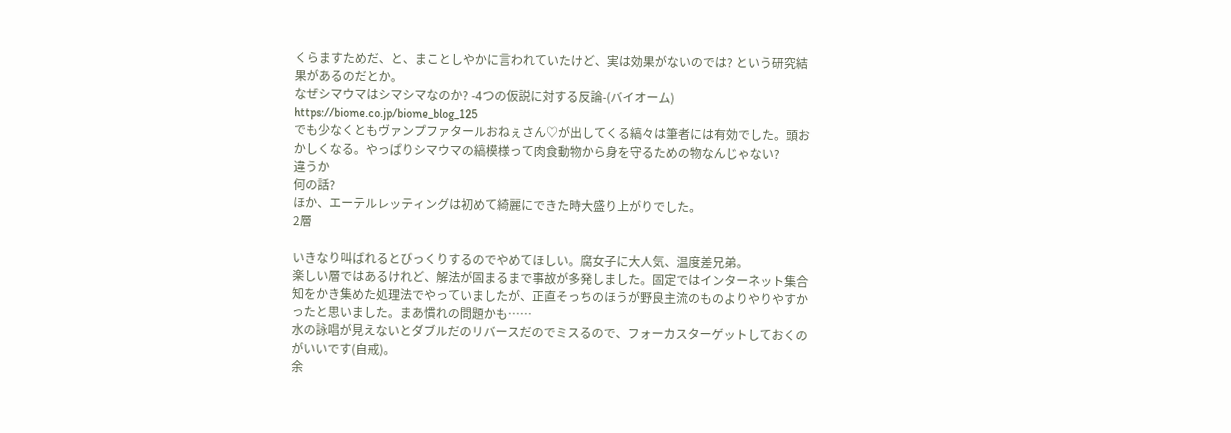くらますためだ、と、まことしやかに言われていたけど、実は効果がないのでは? という研究結果があるのだとか。
なぜシマウマはシマシマなのか? -4つの仮説に対する反論-(バイオーム)
https://biome.co.jp/biome_blog_125
でも少なくともヴァンプファタールおねぇさん♡が出してくる縞々は筆者には有効でした。頭おかしくなる。やっぱりシマウマの縞模様って肉食動物から身を守るための物なんじゃない?
違うか
何の話?
ほか、エーテルレッティングは初めて綺麗にできた時大盛り上がりでした。
2層

いきなり叫ばれるとびっくりするのでやめてほしい。腐女子に大人気、温度差兄弟。
楽しい層ではあるけれど、解法が固まるまで事故が多発しました。固定ではインターネット集合知をかき集めた処理法でやっていましたが、正直そっちのほうが野良主流のものよりやりやすかったと思いました。まあ慣れの問題かも……
水の詠唱が見えないとダブルだのリバースだのでミスるので、フォーカスターゲットしておくのがいいです(自戒)。
余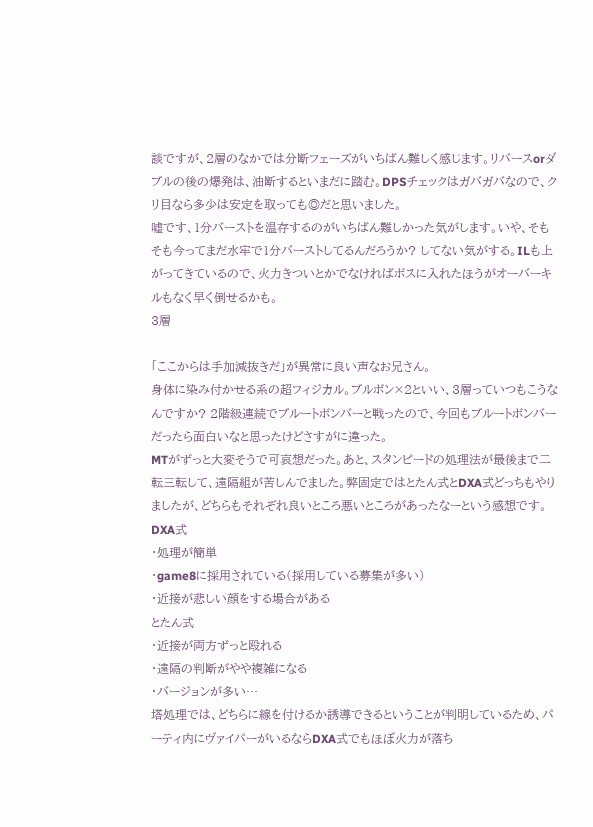談ですが、2層のなかでは分断フェーズがいちばん難しく感じます。リバースorダブルの後の爆発は、油断するといまだに踏む。DPSチェックはガバガバなので、クリ目なら多少は安定を取っても◎だと思いました。
嘘です、1分バーストを温存するのがいちばん難しかった気がします。いや、そもそも今ってまだ水牢で1分バーストしてるんだろうか? してない気がする。ILも上がってきているので、火力きついとかでなければボスに入れたほうがオーバーキルもなく早く倒せるかも。
3層

「ここからは手加減抜きだ」が異常に良い声なお兄さん。
身体に染み付かせる系の超フィジカル。ブルボン×2といい、3層っていつもこうなんですか? 2階級連続でブルートボンバーと戦ったので、今回もブルートボンバーだったら面白いなと思ったけどさすがに違った。
MTがずっと大変そうで可哀想だった。あと、スタンピードの処理法が最後まで二転三転して、遠隔組が苦しんでました。弊固定ではとたん式とDXA式どっちもやりましたが、どちらもそれぞれ良いところ悪いところがあったなーという感想です。
DXA式
・処理が簡単
・game8に採用されている(採用している募集が多い)
・近接が悲しい顔をする場合がある
とたん式
・近接が両方ずっと殴れる
・遠隔の判断がやや複雑になる
・バージョンが多い…
塔処理では、どちらに線を付けるか誘導できるということが判明しているため、パーティ内にヴァイパーがいるならDXA式でもほぼ火力が落ち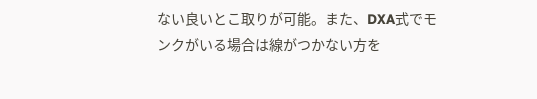ない良いとこ取りが可能。また、DXA式でモンクがいる場合は線がつかない方を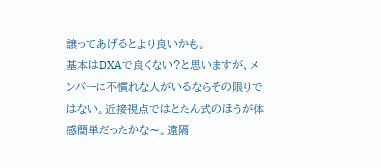譲ってあげるとより良いかも。
基本はDXAで良くない?と思いますが、メンバーに不慣れな人がいるならその限りではない。近接視点ではとたん式のほうが体感簡単だったかな〜。遠隔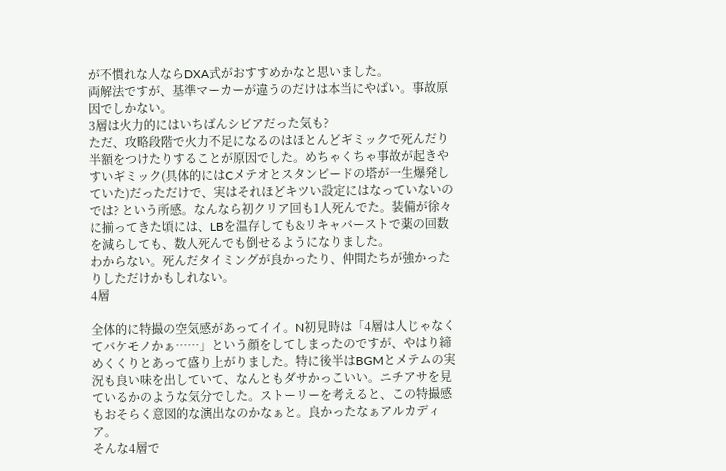が不慣れな人ならDXA式がおすすめかなと思いました。
両解法ですが、基準マーカーが違うのだけは本当にやばい。事故原因でしかない。
3層は火力的にはいちばんシビアだった気も?
ただ、攻略段階で火力不足になるのはほとんどギミックで死んだり半額をつけたりすることが原因でした。めちゃくちゃ事故が起きやすいギミック(具体的にはCメテオとスタンピードの塔が一生爆発していた)だっただけで、実はそれほどキツい設定にはなっていないのでは? という所感。なんなら初クリア回も1人死んでた。装備が徐々に揃ってきた頃には、LBを温存しても&リキャバーストで薬の回数を減らしても、数人死んでも倒せるようになりました。
わからない。死んだタイミングが良かったり、仲間たちが強かったりしただけかもしれない。
4層

全体的に特撮の空気感があってイイ。N初見時は「4層は人じゃなくてバケモノかぁ……」という顔をしてしまったのですが、やはり締めくくりとあって盛り上がりました。特に後半はBGMとメテムの実況も良い味を出していて、なんともダサかっこいい。ニチアサを見ているかのような気分でした。ストーリーを考えると、この特撮感もおそらく意図的な演出なのかなぁと。良かったなぁアルカディア。
そんな4層で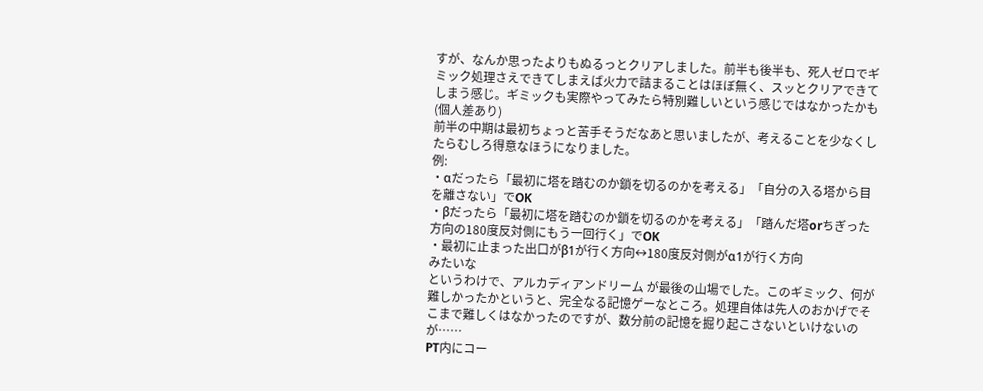すが、なんか思ったよりもぬるっとクリアしました。前半も後半も、死人ゼロでギミック処理さえできてしまえば火力で詰まることはほぼ無く、スッとクリアできてしまう感じ。ギミックも実際やってみたら特別難しいという感じではなかったかも(個人差あり)
前半の中期は最初ちょっと苦手そうだなあと思いましたが、考えることを少なくしたらむしろ得意なほうになりました。
例:
・αだったら「最初に塔を踏むのか鎖を切るのかを考える」「自分の入る塔から目を離さない」でOK
・βだったら「最初に塔を踏むのか鎖を切るのかを考える」「踏んだ塔orちぎった方向の180度反対側にもう一回行く」でOK
・最初に止まった出口がβ1が行く方向↔180度反対側がα1が行く方向
みたいな
というわけで、アルカディアンドリーム が最後の山場でした。このギミック、何が難しかったかというと、完全なる記憶ゲーなところ。処理自体は先人のおかげでそこまで難しくはなかったのですが、数分前の記憶を掘り起こさないといけないのが……
PT内にコー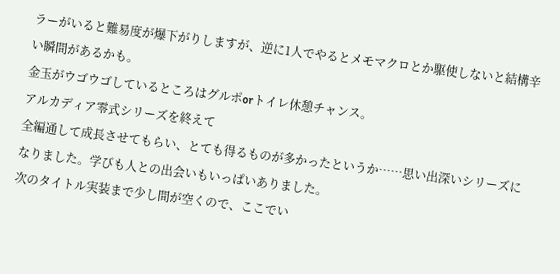ラーがいると難易度が爆下がりしますが、逆に1人でやるとメモマクロとか駆使しないと結構辛い瞬間があるかも。
金玉がウゴウゴしているところはグルポorトイレ休憩チャンス。
アルカディア零式シリーズを終えて
全編通して成長させてもらい、とても得るものが多かったというか……思い出深いシリーズになりました。学びも人との出会いもいっぱいありました。
次のタイトル実装まで少し間が空くので、ここでい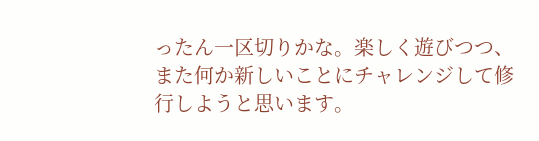ったん一区切りかな。楽しく遊びつつ、また何か新しいことにチャレンジして修行しようと思います。